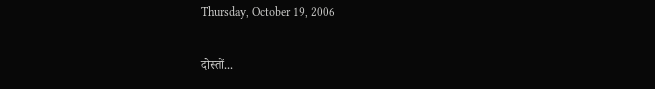Thursday, October 19, 2006

दोस्तों...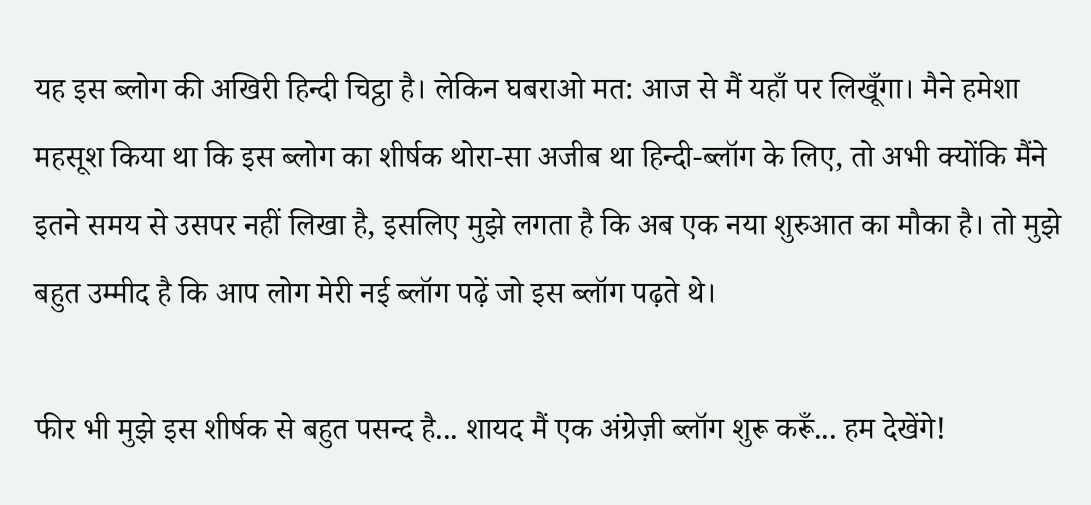यह इस ब्लोग की अखिरी हिन्दी चिट्ठा है। लेकिन घबराओ मत: आज से मैं यहाँ पर लिखूँगा। मैने हमेशा महसूश किया था कि इस ब्लोग का शीर्षक थोरा-सा अजीब था हिन्दी-ब्लॉग के लिए, तो अभी क्योंकि मैंने इतने समय से उसपर नहीं लिखा है, इसलिए मुझे लगता है कि अब एक नया शुरुआत का मौका है। तो मुझे बहुत उम्मीद है कि आप लोग मेरी नई ब्लॉग पढ़ें जो इस ब्लॉग पढ़ते थे।

फीर भी मुझे इस शीर्षक से बहुत पसन्द है... शायद मैं एक अंग्रेज़ी ब्लॉग शुरू करूँ... हम देखेंगे!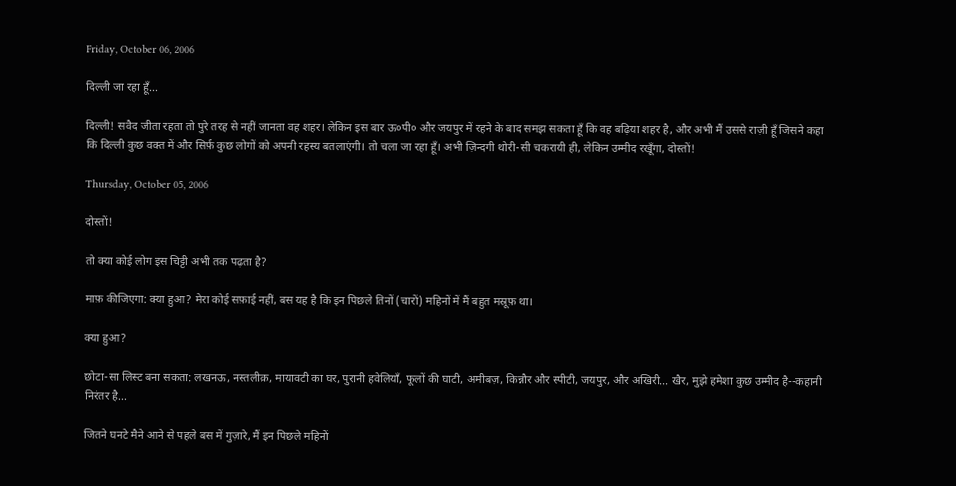Friday, October 06, 2006

दिल्ली जा रहा हूँ...

दिल्ली! सवैद जीता रहता तो पुरे तरह से नहीं जानता वह शहर। लेकिन इस बार ऊ०पी० और जयपुर में रहने के बाद समझ सकता हूँ कि वह बढ़िया शहर है, और अभी मैं उससे राज़ी हूँ जिसने कहा कि दिल्ली कुछ वक्त में और सिर्फ़ कुछ लोगों को अपनी रहस्य बतलाएंगी। तो चला जा रहा हूँ। अभी ज़िन्दगी थोरी-सी चकरायी ही, लेकिन उम्मीद रखूँगा, दोस्तों!

Thursday, October 05, 2006

दोस्तों!

तो क्या कोई लोग इस चिट्टी अभी तक पढ़ता है?

माफ़ कीजिएगा: क्या हुआ? मेरा कोई सफ़ाई नहीं, बस यह है कि इन पिछले तिनों (चारों) महिनों में मैं बहुत मस्रूफ़ था।

क्या हुआ?

छोटा-सा लिस्ट बना सकता: लखनऊ, नस्तलीक़, मायावटी का घर, पुरानी हवेलियाँ, फूलों की घाटी, अमीबज़, किन्नौर और स्पीटी, जयपुर, और अखिरी... खैर, मुझे हमेशा कुछ उम्मीद है--कहानी निरंतर है...

जितने घनटे मैने आने से पहले बस में गुज़ारे, मैं इन पिछले महिनों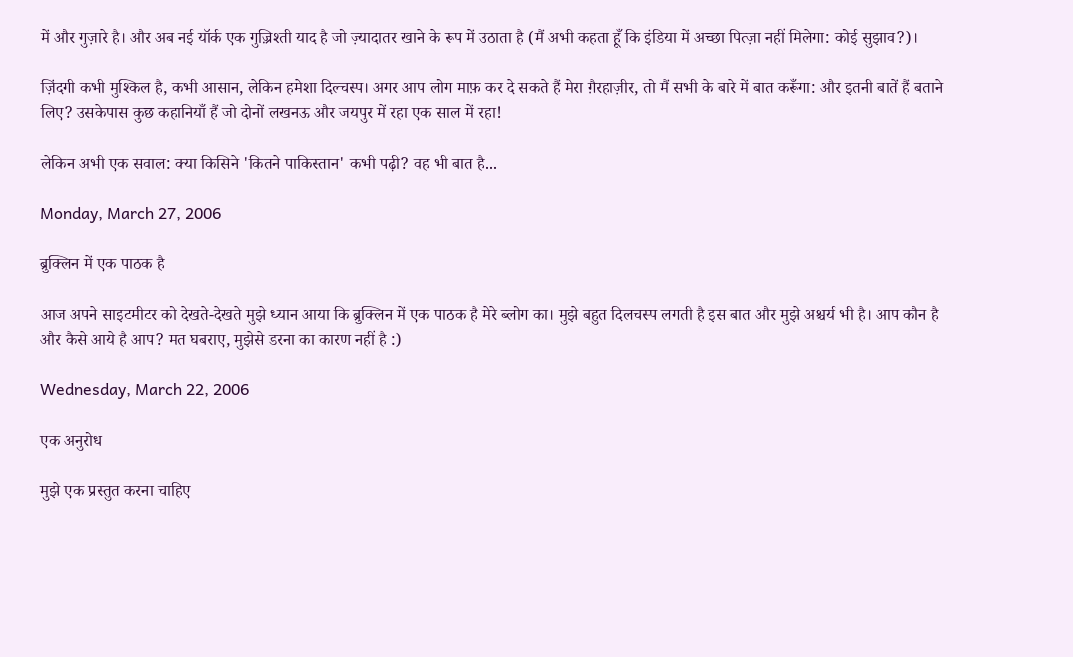में और गुज़ारे है। और अब नई यॉर्क एक गुज़्रिश्ती याद है जो ज़्यादातर खाने के रूप में उठाता है (मैं अभी कहता हूँ कि इंडिया में अच्छा पित्ज़ा नहीं मिलेगा: कोई सुझाव?)।

ज़िंदगी कभी मुश्किल है, कभी आसान, लेकिन हमेशा दिल्चस्प। अगर आप लोग माफ़ कर दे सकते हैं मेरा ग़ैरहाज़ीर, तो मैं सभी के बारे में बात करूँगा: और इतनी बातें हैं बताने लिए? उसकेपास कुछ कहानियाँ हैं जो दोनों लखनऊ और जयपुर में रहा एक साल में रहा!

लेकिन अभी एक सवाल: क्या किसिने 'कितने पाकिस्तान' कभी पढ़ी? वह भी बात है...

Monday, March 27, 2006

ब्रुक्लिन में एक पाठक है

आज अपने साइटमीटर को देखते-देखते मुझे ध्यान आया कि ब्रुक्लिन में एक पाठक है मेरे ब्लोग का। मुझे बहुत दिलचस्प लगती है इस बात और मुझे अश्चर्य भी है। आप कौन है और कैसे आये है आप? मत घबराए, मुझेसे डरना का कारण नहीं है :)

Wednesday, March 22, 2006

एक अनुरोध

मुझे एक प्रस्तुत करना चाहिए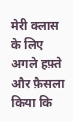मेरी क्लास के लिए अगले हफ़्ते और फ़ैसला किया कि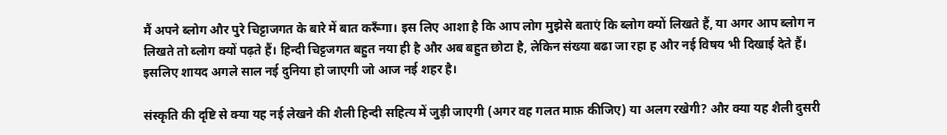मैं अपने ब्लोग और पुरे चिट्टाजगत के बारे में बात करूँगा। इस लिए आशा है कि आप लोग मुझेसे बताएं कि ब्लोग क्यों लिखते हैं, या अगर आप ब्लोग न लिखते तो ब्लोग क्यों पढ़ते हैं। हिन्दी चिट्टजगत बहुत नया ही है और अब बहुत छोटा है, लेकिन संख्या बढा जा रहा ह और नई विषय भी दिखाई देते हैं। इसलिए शायद अगले साल नई दुनिया हो जाएगी जो आज नई शहर है।

संस्कृति की दृष्टि से क्या यह नई लेखने की शैली हिन्दी सहित्य में जुड़ी जाएगी (अगर वह गलत माफ़ कीजिए) या अलग रखेगी? और क्या यह शैली दुसरी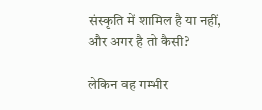संस्कृति में शामिल है या नहीं, और अगर है तो कैसी?

लेकिन वह गम्भीर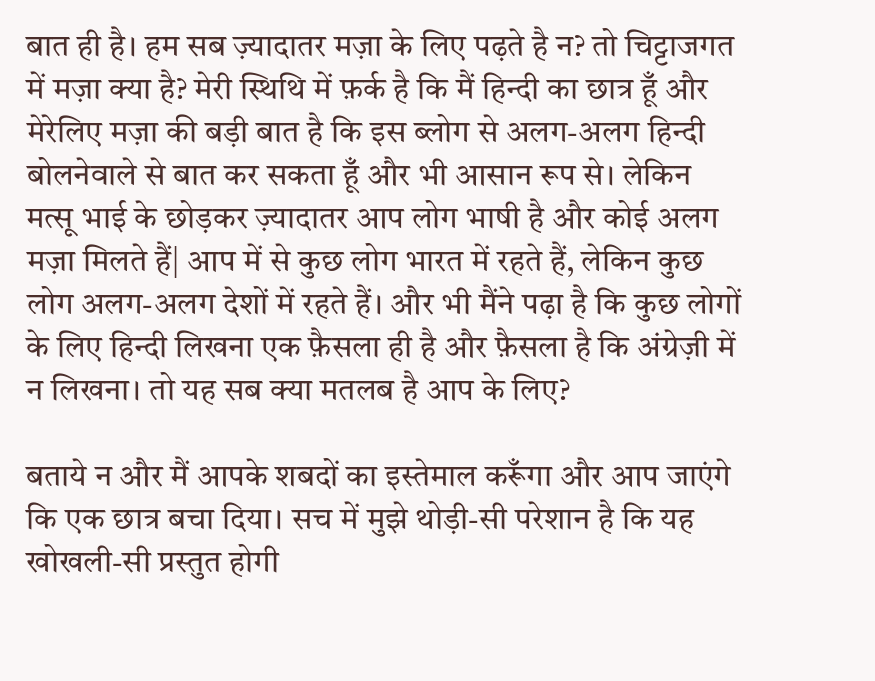बात ही है। हम सब ज़्यादातर मज़ा के लिए पढ़ते है न? तो चिट्टाजगत में मज़ा क्या है? मेरी स्थिथि में फ़र्क है कि मैं हिन्दी का छात्र हूँ और मेरेलिए मज़ा की बड़ी बात है कि इस ब्लोग से अलग-अलग हिन्दी बोलनेवाले से बात कर सकता हूँ और भी आसान रूप से। लेकिन मत्सू भाई के छोड़कर ज़्यादातर आप लोग भाषी है और कोई अलग मज़ा मिलते हैं| आप में से कुछ लोग भारत में रहते हैं, लेकिन कुछ लोग अलग-अलग देशों में रहते हैं। और भी मैंने पढ़ा है कि कुछ लोगों के लिए हिन्दी लिखना एक फ़ैसला ही है और फ़ैसला है कि अंग्रेज़ी में न लिखना। तो यह सब क्या मतलब है आप के लिए?

बताये न और मैं आपके शबदों का इस्तेमाल करूँगा और आप जाएंगे कि एक छात्र बचा दिया। सच में मुझे थोड़ी-सी परेशान है कि यह खोखली-सी प्रस्तुत होगी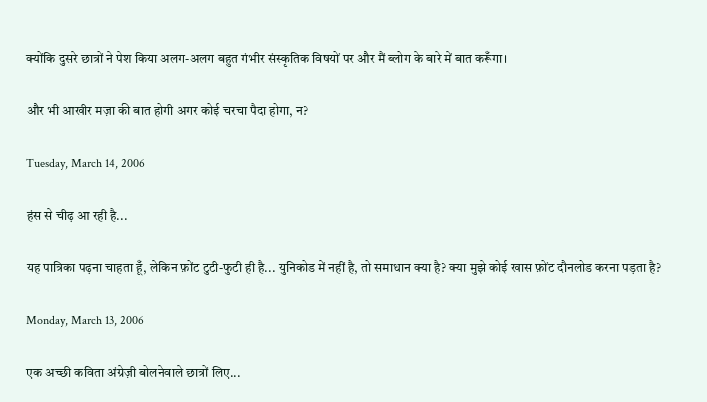क्योंकि दुसरे छात्रों ने पेश किया अलग-अलग बहुत गंभीर संस्कृतिक विषयों पर और मैं ब्लोग के बारे में बात करूँगा।

और भी आखीर मज़ा की बात होगी अगर कोई चरचा पैदा होगा, न?

Tuesday, March 14, 2006

हंस से चीढ़ आ रही है...

यह पात्रिका पढ़ना चाहता हूँ, लेकिन फ़ोंट टुटी-फुटी ही है... युनिकोड में नहीं है, तो समाधान क्या है? क्या मुझे कोई खास फ़ोंट दौनलोड करना पड़ता है?

Monday, March 13, 2006

एक अच्छी कविता अंग्रेज़ी बोलनेवाले छात्रों लिए...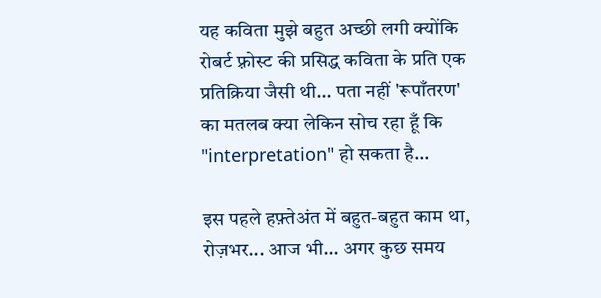यह कविता मुझे बहुत अच्छी लगी क्योंकि रोबर्ट फ़्रोस्ट की प्रसिद्ध कविता के प्रति एक प्रतिक्रिया जैसी थी... पता नहीं 'रूपाँतरण' का मतलब क्या लेकिन सोच रहा हूँ कि "interpretation" हो सकता है...

इस पहले हफ़्तेअंत में बहुत-बहुत काम था, रोज़भर... आज भी... अगर कुछ समय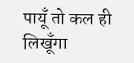पायूँ तो कल ही लिखूँगा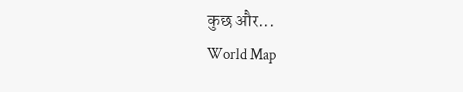कुछ और...
World Map